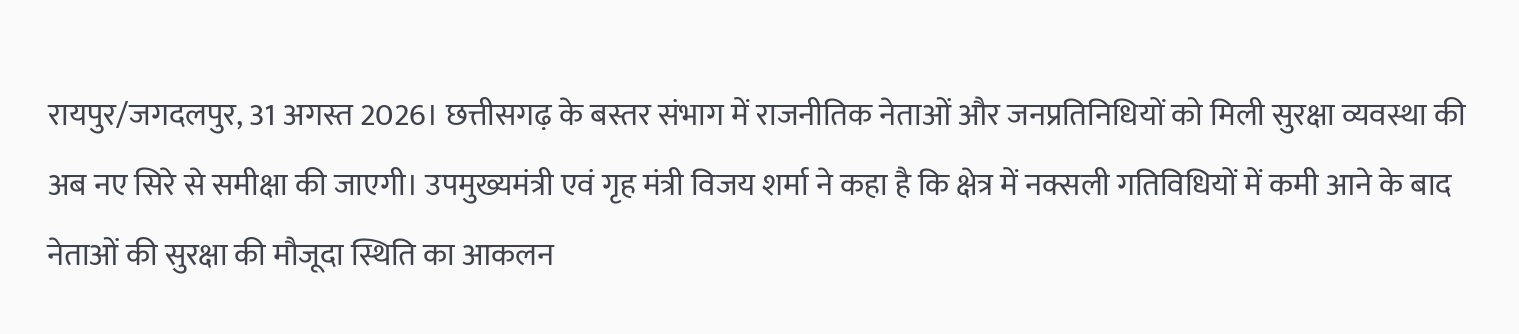रायपुर/जगदलपुर, 31 अगस्त 2026। छत्तीसगढ़ के बस्तर संभाग में राजनीतिक नेताओं और जनप्रतिनिधियों को मिली सुरक्षा व्यवस्था की अब नए सिरे से समीक्षा की जाएगी। उपमुख्यमंत्री एवं गृह मंत्री विजय शर्मा ने कहा है कि क्षेत्र में नक्सली गतिविधियों में कमी आने के बाद नेताओं की सुरक्षा की मौजूदा स्थिति का आकलन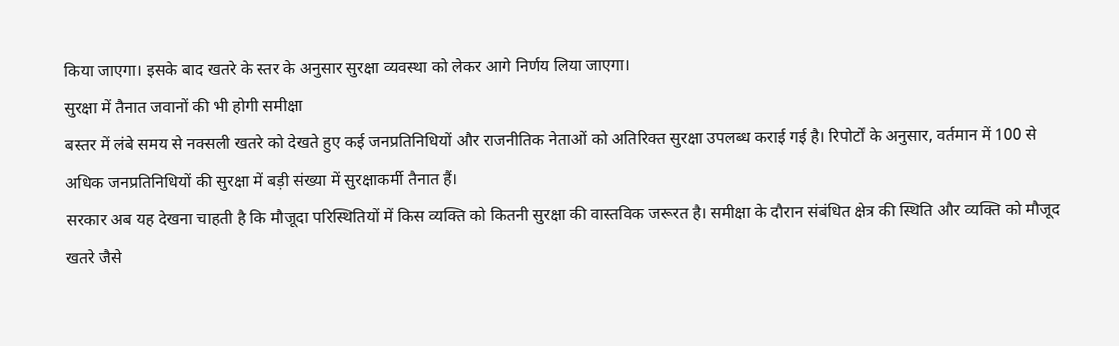किया जाएगा। इसके बाद खतरे के स्तर के अनुसार सुरक्षा व्यवस्था को लेकर आगे निर्णय लिया जाएगा।
सुरक्षा में तैनात जवानों की भी होगी समीक्षा
बस्तर में लंबे समय से नक्सली खतरे को देखते हुए कई जनप्रतिनिधियों और राजनीतिक नेताओं को अतिरिक्त सुरक्षा उपलब्ध कराई गई है। रिपोर्टों के अनुसार, वर्तमान में 100 से अधिक जनप्रतिनिधियों की सुरक्षा में बड़ी संख्या में सुरक्षाकर्मी तैनात हैं।
सरकार अब यह देखना चाहती है कि मौजूदा परिस्थितियों में किस व्यक्ति को कितनी सुरक्षा की वास्तविक जरूरत है। समीक्षा के दौरान संबंधित क्षेत्र की स्थिति और व्यक्ति को मौजूद खतरे जैसे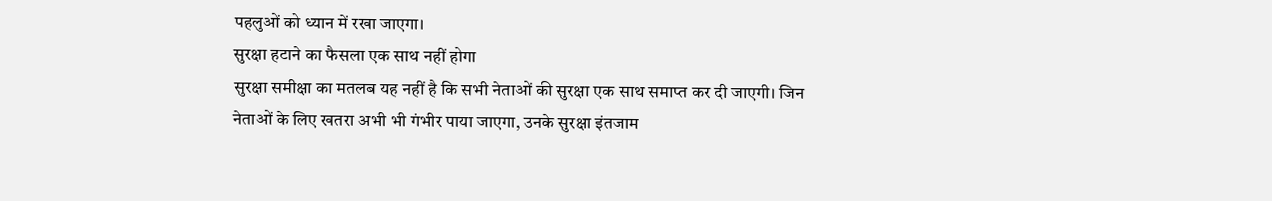पहलुओं को ध्यान में रखा जाएगा।
सुरक्षा हटाने का फैसला एक साथ नहीं होगा
सुरक्षा समीक्षा का मतलब यह नहीं है कि सभी नेताओं की सुरक्षा एक साथ समाप्त कर दी जाएगी। जिन नेताओं के लिए खतरा अभी भी गंभीर पाया जाएगा, उनके सुरक्षा इंतजाम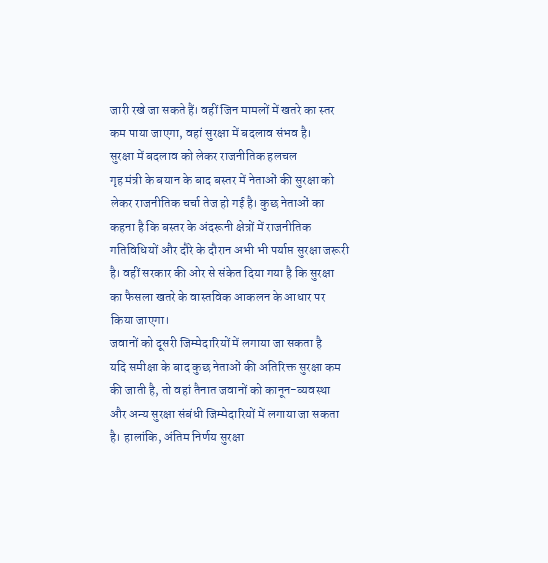जारी रखे जा सकते हैं। वहीं जिन मामलों में खतरे का स्तर कम पाया जाएगा, वहां सुरक्षा में बदलाव संभव है।
सुरक्षा में बदलाव को लेकर राजनीतिक हलचल
गृह मंत्री के बयान के बाद बस्तर में नेताओं की सुरक्षा को लेकर राजनीतिक चर्चा तेज हो गई है। कुछ नेताओं का कहना है कि बस्तर के अंदरूनी क्षेत्रों में राजनीतिक गतिविधियों और दौरे के दौरान अभी भी पर्याप्त सुरक्षा जरूरी है। वहीं सरकार की ओर से संकेत दिया गया है कि सुरक्षा का फैसला खतरे के वास्तविक आकलन के आधार पर किया जाएगा।
जवानों को दूसरी जिम्मेदारियों में लगाया जा सकता है
यदि समीक्षा के बाद कुछ नेताओं की अतिरिक्त सुरक्षा कम की जाती है, तो वहां तैनात जवानों को कानून-व्यवस्था और अन्य सुरक्षा संबंधी जिम्मेदारियों में लगाया जा सकता है। हालांकि, अंतिम निर्णय सुरक्षा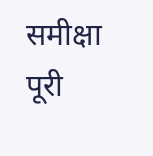समीक्षा पूरी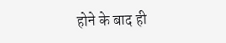होने के बाद ही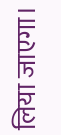लिया जाएगा।